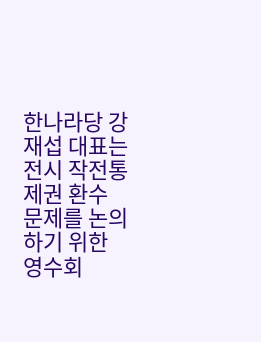한나라당 강재섭 대표는 전시 작전통제권 환수 문제를 논의하기 위한 영수회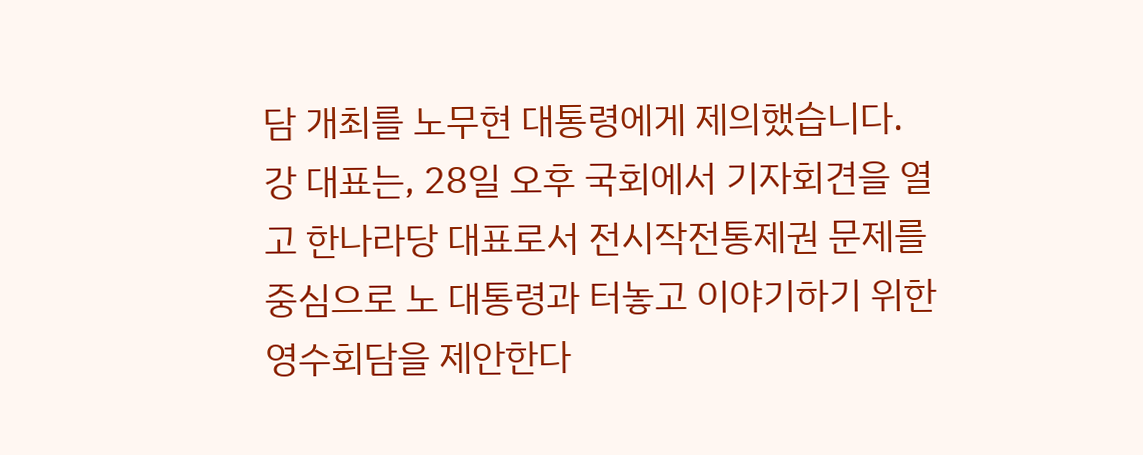담 개최를 노무현 대통령에게 제의했습니다.
강 대표는, 28일 오후 국회에서 기자회견을 열고 한나라당 대표로서 전시작전통제권 문제를 중심으로 노 대통령과 터놓고 이야기하기 위한 영수회담을 제안한다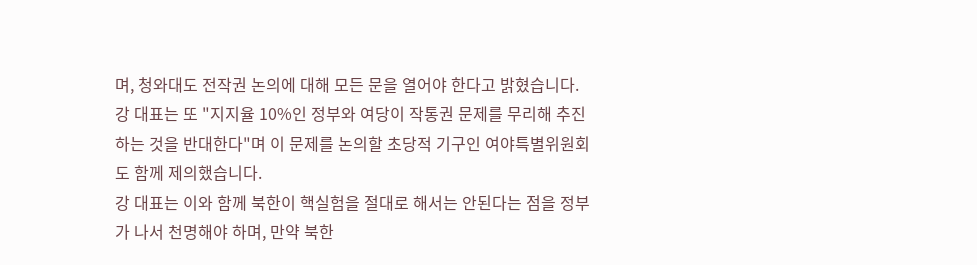며, 청와대도 전작권 논의에 대해 모든 문을 열어야 한다고 밝혔습니다.
강 대표는 또 "지지율 10%인 정부와 여당이 작통권 문제를 무리해 추진하는 것을 반대한다"며 이 문제를 논의할 초당적 기구인 여야특별위원회도 함께 제의했습니다.
강 대표는 이와 함께 북한이 핵실험을 절대로 해서는 안된다는 점을 정부가 나서 천명해야 하며, 만약 북한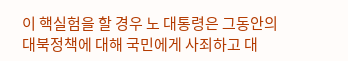이 핵실험을 할 경우 노 대통령은 그동안의 대북정책에 대해 국민에게 사죄하고 대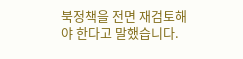북정책을 전면 재검토해야 한다고 말했습니다.